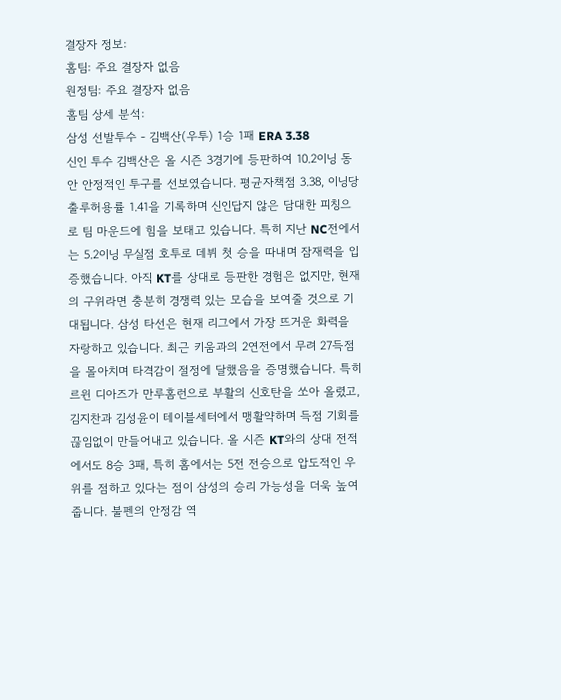결장자 정보:
홈팀: 주요 결장자 없음
원정팀: 주요 결장자 없음
홈팀 상세 분석:
삼성 선발투수 - 김백산(우투) 1승 1패 ERA 3.38
신인 투수 김백산은 올 시즌 3경기에 등판하여 10.2이닝 동안 안정적인 투구를 선보였습니다. 평균자책점 3.38, 이닝당 출루허용률 1.41을 기록하며 신인답지 않은 담대한 피칭으로 팀 마운드에 힘을 보태고 있습니다. 특히 지난 NC전에서는 5.2이닝 무실점 호투로 데뷔 첫 승을 따내며 잠재력을 입증했습니다. 아직 KT를 상대로 등판한 경험은 없지만, 현재의 구위라면 충분히 경쟁력 있는 모습을 보여줄 것으로 기대됩니다. 삼성 타선은 현재 리그에서 가장 뜨거운 화력을 자랑하고 있습니다. 최근 키움과의 2연전에서 무려 27득점을 몰아치며 타격감이 절정에 달했음을 증명했습니다. 특히 르윈 디아즈가 만루홈런으로 부활의 신호탄을 쏘아 올렸고, 김지찬과 김성윤이 테이블세터에서 맹활약하며 득점 기회를 끊임없이 만들어내고 있습니다. 올 시즌 KT와의 상대 전적에서도 8승 3패, 특히 홈에서는 5전 전승으로 압도적인 우위를 점하고 있다는 점이 삼성의 승리 가능성을 더욱 높여줍니다. 불펜의 안정감 역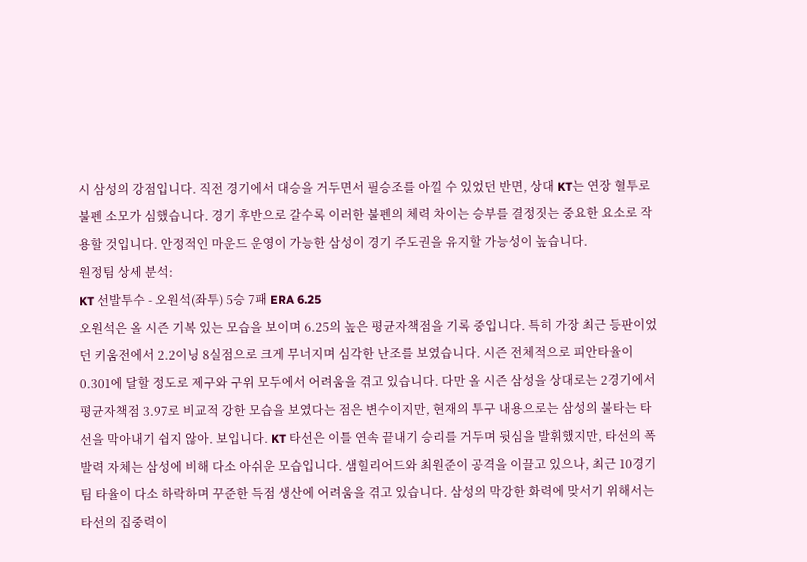시 삼성의 강점입니다. 직전 경기에서 대승을 거두면서 필승조를 아낄 수 있었던 반면, 상대 KT는 연장 혈투로 불펜 소모가 심했습니다. 경기 후반으로 갈수록 이러한 불펜의 체력 차이는 승부를 결정짓는 중요한 요소로 작용할 것입니다. 안정적인 마운드 운영이 가능한 삼성이 경기 주도권을 유지할 가능성이 높습니다.
원정팀 상세 분석:
KT 선발투수 - 오원석(좌투) 5승 7패 ERA 6.25
오원석은 올 시즌 기복 있는 모습을 보이며 6.25의 높은 평균자책점을 기록 중입니다. 특히 가장 최근 등판이었던 키움전에서 2.2이닝 8실점으로 크게 무너지며 심각한 난조를 보였습니다. 시즌 전체적으로 피안타율이 0.301에 달할 정도로 제구와 구위 모두에서 어려움을 겪고 있습니다. 다만 올 시즌 삼성을 상대로는 2경기에서 평균자책점 3.97로 비교적 강한 모습을 보였다는 점은 변수이지만, 현재의 투구 내용으로는 삼성의 불타는 타선을 막아내기 쉽지 않아. 보입니다. KT 타선은 이틀 연속 끝내기 승리를 거두며 뒷심을 발휘했지만, 타선의 폭발력 자체는 삼성에 비해 다소 아쉬운 모습입니다. 샘힐리어드와 최원준이 공격을 이끌고 있으나, 최근 10경기 팀 타율이 다소 하락하며 꾸준한 득점 생산에 어려움을 겪고 있습니다. 삼성의 막강한 화력에 맞서기 위해서는 타선의 집중력이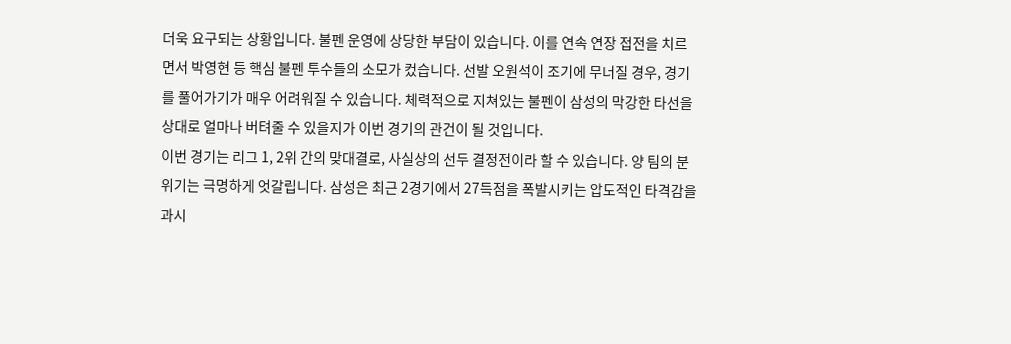더욱 요구되는 상황입니다. 불펜 운영에 상당한 부담이 있습니다. 이를 연속 연장 접전을 치르면서 박영현 등 핵심 불펜 투수들의 소모가 컸습니다. 선발 오원석이 조기에 무너질 경우, 경기를 풀어가기가 매우 어려워질 수 있습니다. 체력적으로 지쳐있는 불펜이 삼성의 막강한 타선을 상대로 얼마나 버텨줄 수 있을지가 이번 경기의 관건이 될 것입니다.
이번 경기는 리그 1, 2위 간의 맞대결로, 사실상의 선두 결정전이라 할 수 있습니다. 양 팀의 분위기는 극명하게 엇갈립니다. 삼성은 최근 2경기에서 27득점을 폭발시키는 압도적인 타격감을 과시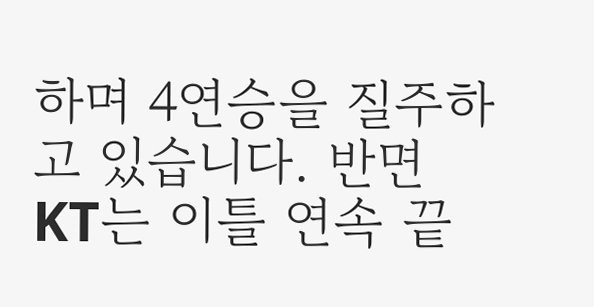하며 4연승을 질주하고 있습니다. 반면 KT는 이틀 연속 끝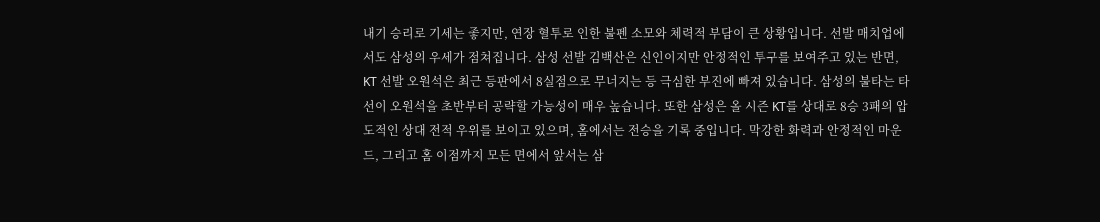내기 승리로 기세는 좋지만, 연장 혈투로 인한 불펜 소모와 체력적 부담이 큰 상황입니다. 선발 매치업에서도 삼성의 우세가 점쳐집니다. 삼성 선발 김백산은 신인이지만 안정적인 투구를 보여주고 있는 반면, KT 선발 오원석은 최근 등판에서 8실점으로 무너지는 등 극심한 부진에 빠져 있습니다. 삼성의 불타는 타선이 오원석을 초반부터 공략할 가능성이 매우 높습니다. 또한 삼성은 올 시즌 KT를 상대로 8승 3패의 압도적인 상대 전적 우위를 보이고 있으며, 홈에서는 전승을 기록 중입니다. 막강한 화력과 안정적인 마운드, 그리고 홈 이점까지 모든 면에서 앞서는 삼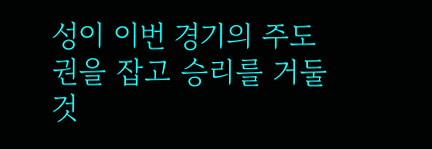성이 이번 경기의 주도권을 잡고 승리를 거둘 것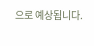으로 예상됩니다.